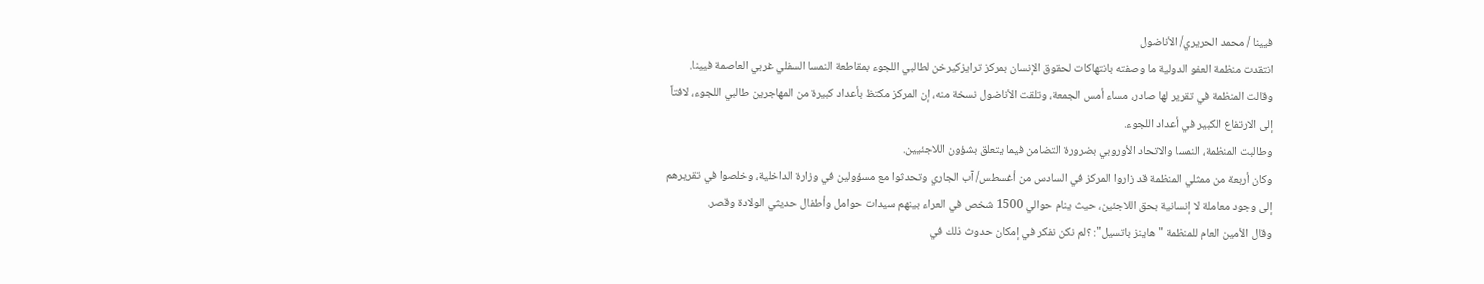فيينا / محمد الحريري/ الأناضول
انتقدت منظمة العفو الدولية ما وصفته بانتهاكات لحقوق الإنسان بمركز ترايزكيرخن لطالبي اللجوء بمقاطعة النمسا السفلي غربي العاصمة فيينا.
وقالت المنظمة في تقرير لها صادر، مساء أمس الجمعة، وتلقت الأناضول نسخة منه، إن المركز مكتظ بأعداد كبيرة من المهاجرين طالبي اللجوء، لافتاً إلى الارتفاع الكبير في أعداد اللجوء.
وطالبت المنظمة، النمسا والاتحاد الأوروبي بضرورة التضامن فيما يتعلق بشؤون اللاجئيين.
وكان أربعة من ممثلي المنظمة قد زاروا المركز في السادس من أغسطس/ آب الجاري وتحدثوا مع مسؤولين في وزارة الداخلية، وخلصوا في تقريرهم إلى وجود معاملة لا إنسانية بحق اللاجئين، حيث ينام حوالي 1500 شخص في العراء بينهم سيدات حوامل وأطفال حديثي الولادة وقصر.
وقال الأمين العام للمنظمة "هاينز باتسيل": ؟لم نكن نفكر في إمكان حدوث ذلك في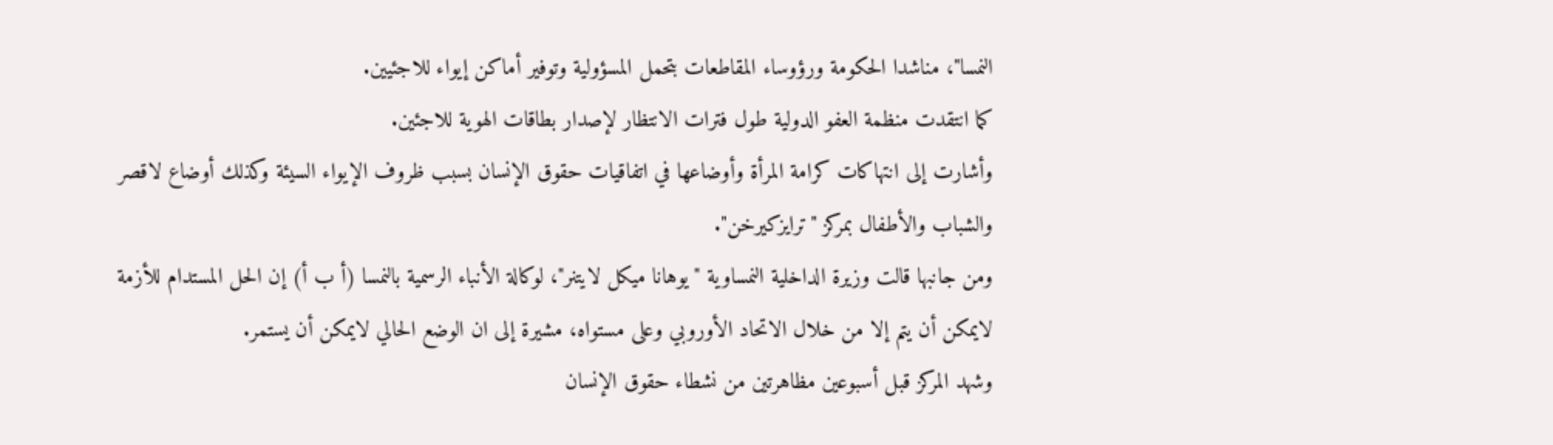النمسا"، مناشدا الحكومة ورؤوساء المقاطعات بتحمل المسؤولية وتوفير أماكن إيواء للاجئيين.
كما انتقدت منظمة العفو الدولية طول فترات الانتظار لإصدار بطاقات الهوية للاجئين.
وأشارت إلى انتهاكات كرامة المرأة وأوضاعها في اتفاقيات حقوق الإنسان بسبب ظروف الإيواء السيئة وكذلك أوضاع لاقصر والشباب والأطفال بمركز "ترايزكيرخن".
ومن جانبها قالت وزيرة الداخلية النمساوية "يوهانا ميكل لايتنر"، لوكالة الأنباء الرسمية بالنمسا (أ ب أ) إن الحل المستدام للأزمة لايمكن أن يتم إلا من خلال الاتحاد الأوروبي وعلى مستواه، مشيرة إلى ان الوضع الحالي لايمكن أن يستمر.
وشهد المركز قبل أسبوعين مظاهرتين من نشطاء حقوق الإنسان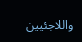واللاجئيين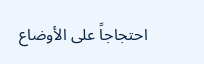احتجاجاً على الأوضاع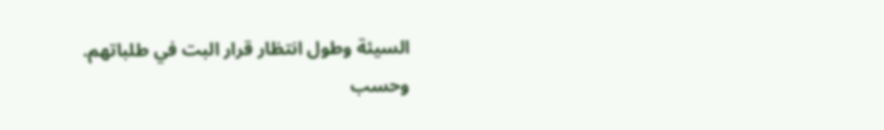السيئة وطول انتظار قرار البت في طلباتهم.
وحسب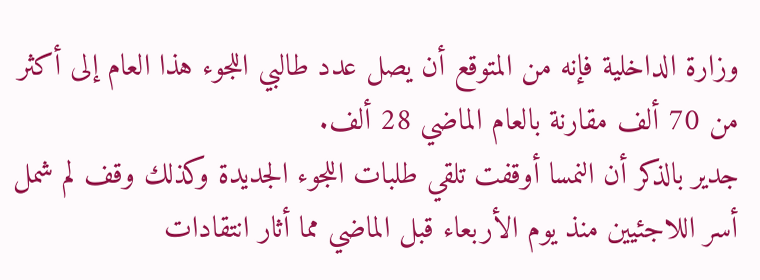وزارة الداخلية فإنه من المتوقع أن يصل عدد طالبي اللجوء هذا العام إلى أكثر من 70 ألف مقارنة بالعام الماضي 28 ألف.
جدير بالذكر أن النمسا أوقفت تلقي طلبات اللجوء الجديدة وكذلك وقف لم شمل أسر اللاجئيين منذ يوم الأربعاء قبل الماضي مما أثار انتقادات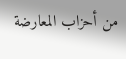من أحزاب المعارضة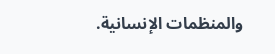والمنظمات الإنسانية.